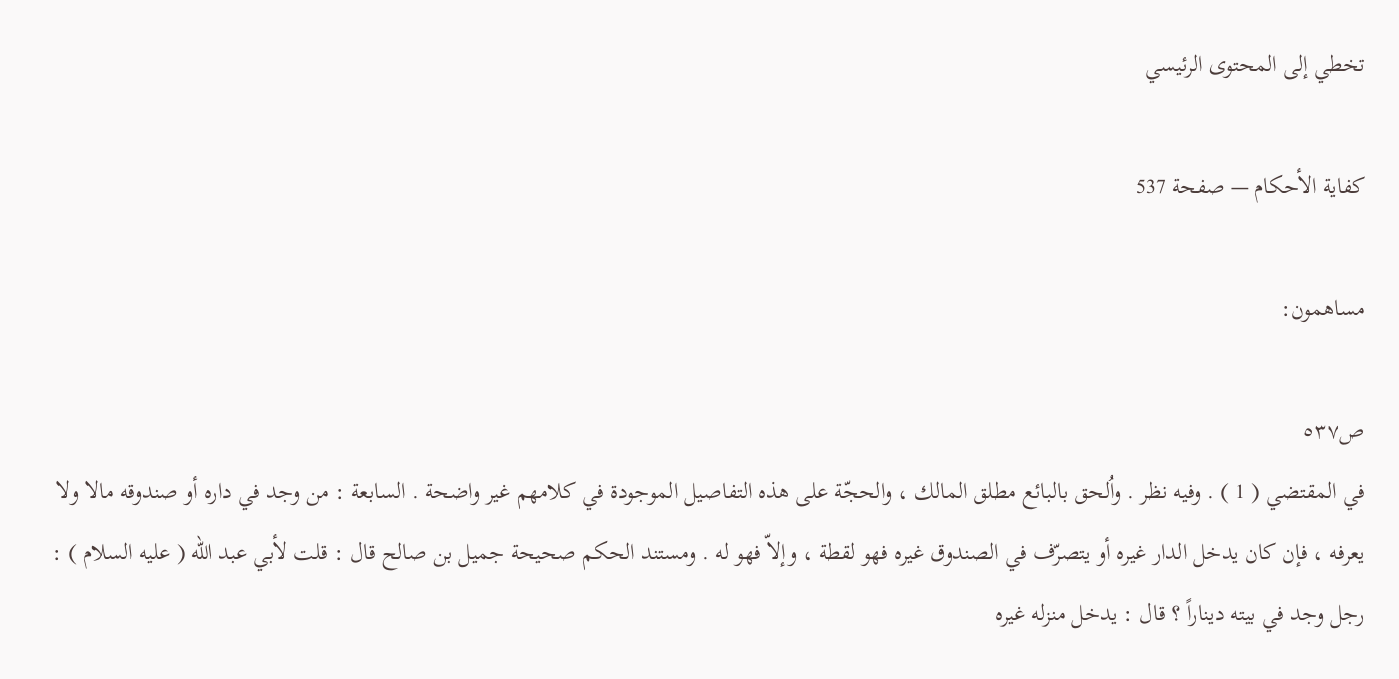تخطي إلى المحتوى الرئيسي

كفاية الأحكام — صفحة 537

مساهمون:

ص٥٣٧
في المقتضي ( 1 ) . وفيه نظر . واُلحق بالبائع مطلق المالك ، والحجّة على هذه التفاصيل الموجودة في كلامهم غير واضحة . السابعة : من وجد في داره أو صندوقه مالا ولا يعرفه ، فإن كان يدخل الدار غيره أو يتصرّف في الصندوق غيره فهو لقطة ، وإلاّ فهو له . ومستند الحكم صحيحة جميل بن صالح قال : قلت لأبي عبد الله ( عليه السلام ) : رجل وجد في بيته ديناراً ؟ قال : يدخل منزله غيره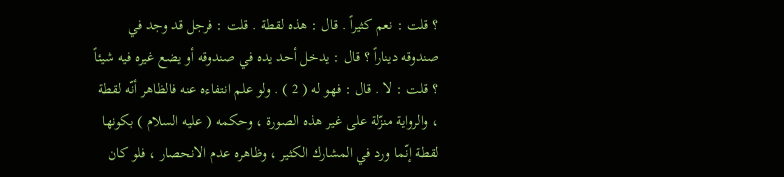؟ قلت : نعم كثيراً . قال : هذه لقطة . قلت : فرجل قد وجد في صندوقه ديناراً ؟ قال : يدخل أحد يده في صندوقه أو يضع غيره فيه شيئاً ؟ قلت : لا . قال : فهو له ( 2 ) . ولو علم انتفاءه عنه فالظاهر أنّه لقطة ، والرواية منزّلة على غير هذه الصورة ، وحكمه ( عليه السلام ) بكونها لقطة إنّما ورد في المشارك الكثير ، وظاهره عدم الانحصار ، فلو كان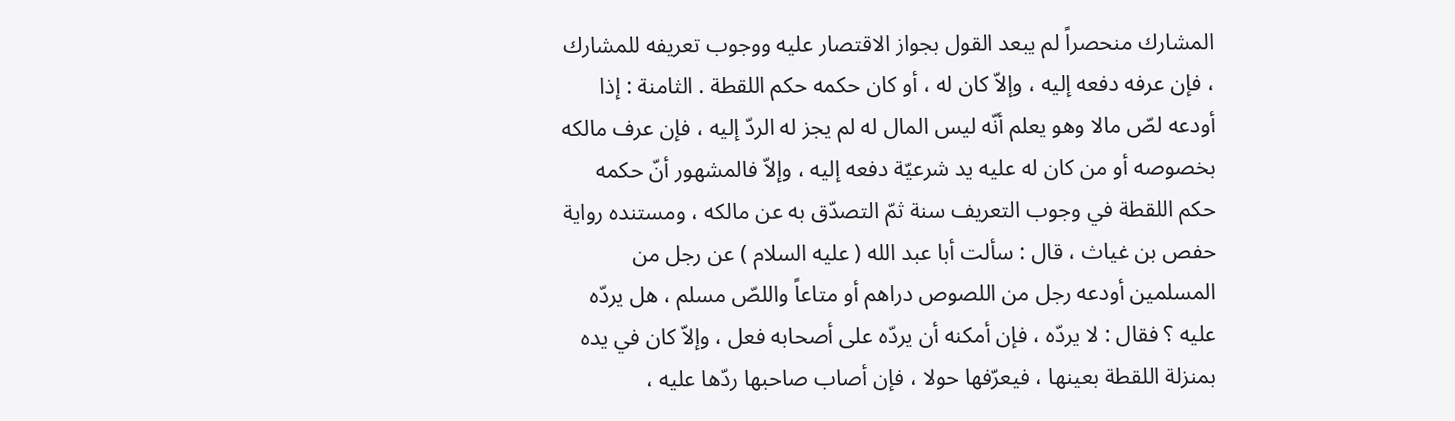المشارك منحصراً لم يبعد القول بجواز الاقتصار عليه ووجوب تعريفه للمشارك ، فإن عرفه دفعه إليه ، وإلاّ كان له ، أو كان حكمه حكم اللقطة . الثامنة : إذا أودعه لصّ مالا وهو يعلم أنّه ليس المال له لم يجز له الردّ إليه ، فإن عرف مالكه بخصوصه أو من كان له عليه يد شرعيّة دفعه إليه ، وإلاّ فالمشهور أنّ حكمه حكم اللقطة في وجوب التعريف سنة ثمّ التصدّق به عن مالكه ، ومستنده رواية حفص بن غياث ، قال : سألت أبا عبد الله ( عليه السلام ) عن رجل من المسلمين أودعه رجل من اللصوص دراهم أو متاعاً واللصّ مسلم ، هل يردّه عليه ؟ فقال : لا يردّه ، فإن أمكنه أن يردّه على أصحابه فعل ، وإلاّ كان في يده بمنزلة اللقطة بعينها ، فيعرّفها حولا ، فإن أصاب صاحبها ردّها عليه ،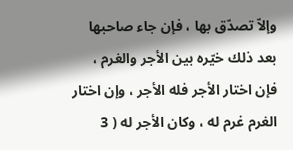وإلاّ تصدّق بها ، فإن جاء صاحبها بعد ذلك خيّره بين الأجر والغرم ، فإن اختار الأجر فله الأجر ، وإن اختار الغرم غرم له ، وكان الأجر له ( 3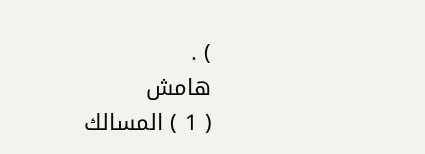) .
هامش
( 1 ) المسالك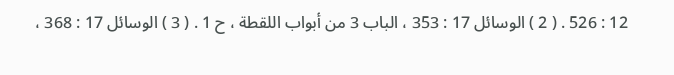12 : 526 . ( 2 ) الوسائل 17 : 353 ، الباب 3 من أبواب اللقطة ، ح 1 . ( 3 ) الوسائل 17 : 368 ،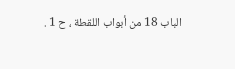الباب 18 من أبواب اللقطة ، ح 1 .